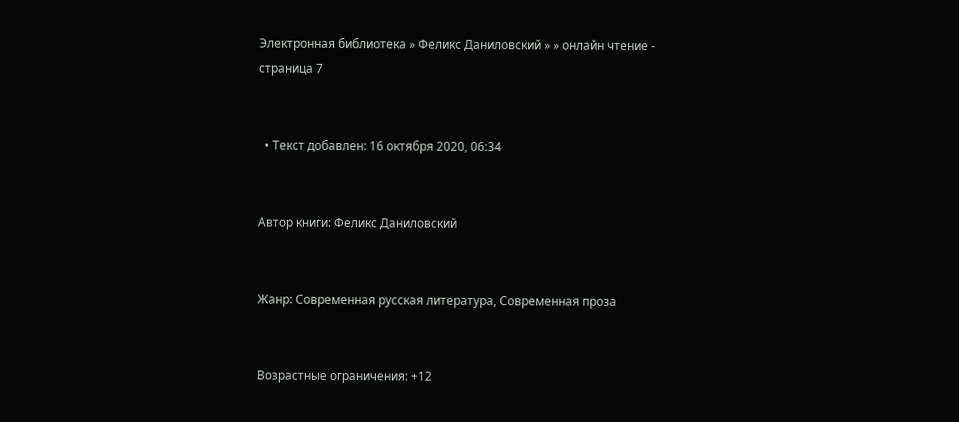Электронная библиотека » Феликс Даниловский » » онлайн чтение - страница 7


  • Текст добавлен: 16 октября 2020, 06:34


Автор книги: Феликс Даниловский


Жанр: Современная русская литература, Современная проза


Возрастные ограничения: +12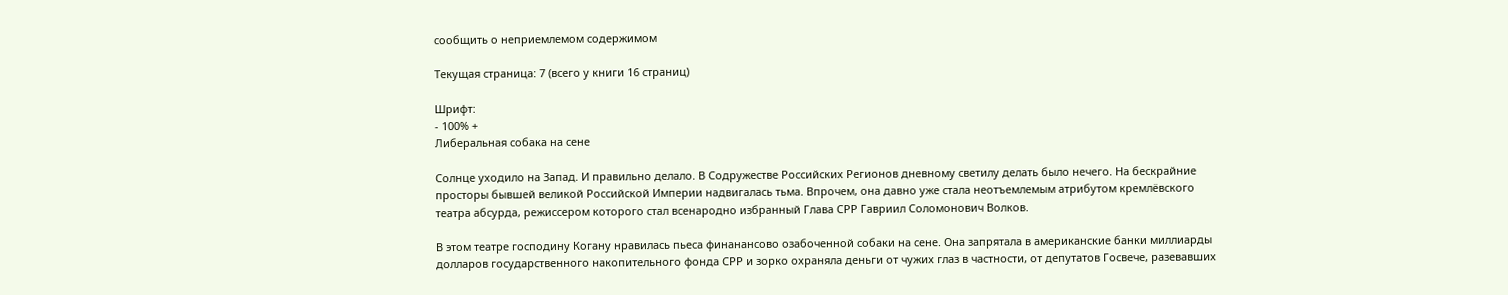сообщить о неприемлемом содержимом

Текущая страница: 7 (всего у книги 16 страниц)

Шрифт:
- 100% +
Либеральная собака на сене

Солнце уходило на Запад. И правильно делало. В Содружестве Российских Регионов дневному светилу делать было нечего. На бескрайние просторы бывшей великой Российской Империи надвигалась тьма. Впрочем, она давно уже стала неотъемлемым атрибутом кремлёвского театра абсурда, режиссером которого стал всенародно избранный Глава СРР Гавриил Соломонович Волков.

В этом театре господину Когану нравилась пьеса финанансово озабоченной собаки на сене. Она запрятала в американские банки миллиарды долларов государственного накопительного фонда СРР и зорко охраняла деньги от чужих глаз в частности, от депутатов Госвече, разевавших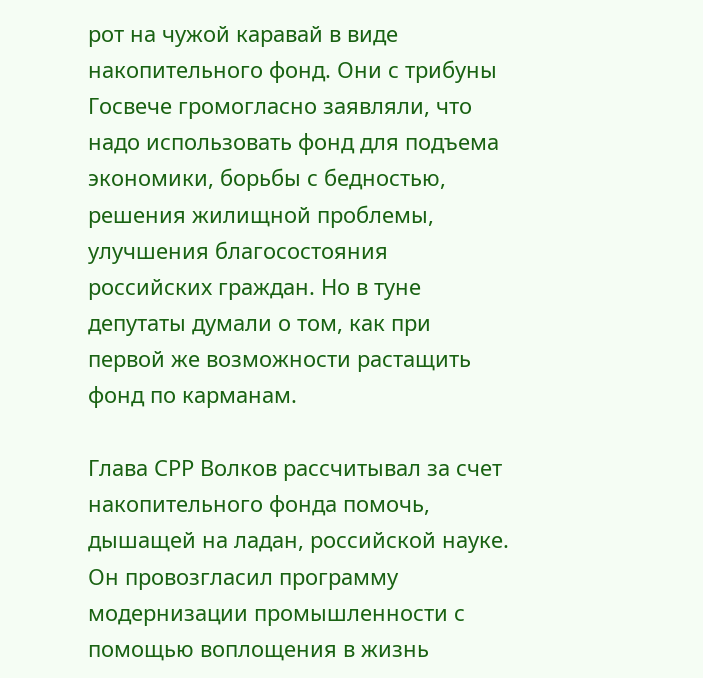рот на чужой каравай в виде накопительного фонд. Они с трибуны Госвече громогласно заявляли, что надо использовать фонд для подъема экономики, борьбы с бедностью, решения жилищной проблемы, улучшения благосостояния российских граждан. Но в туне депутаты думали о том, как при первой же возможности растащить фонд по карманам.

Глава СРР Волков рассчитывал за счет накопительного фонда помочь, дышащей на ладан, российской науке. Он провозгласил программу модернизации промышленности с помощью воплощения в жизнь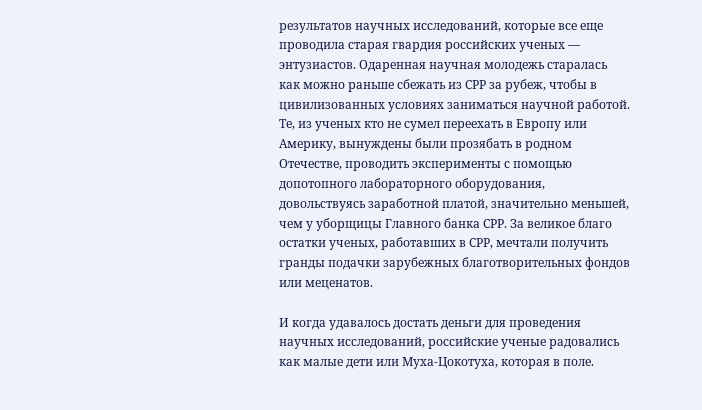результатов научных исследований, которые все еще проводила старая гвардия российских ученых — энтузиастов. Одаренная научная молодежь старалась как можно раньше сбежать из СРР за рубеж, чтобы в цивилизованных условиях заниматься научной работой. Те, из ученых кто не сумел переехать в Европу или Америку, вынуждены были прозябать в родном Отечестве, проводить эксперименты с помощью допотопного лабораторного оборудования, довольствуясь заработной платой, значительно меньшей, чем у уборщицы Главного банка СРР. За великое благо остатки ученых, работавших в СРР, мечтали получить гранды подачки зарубежных благотворительных фондов или меценатов.

И когда удавалось достать деньги для проведения научных исследований, российские ученые радовались как малые дети или Муха-Цокотуха, которая в поле.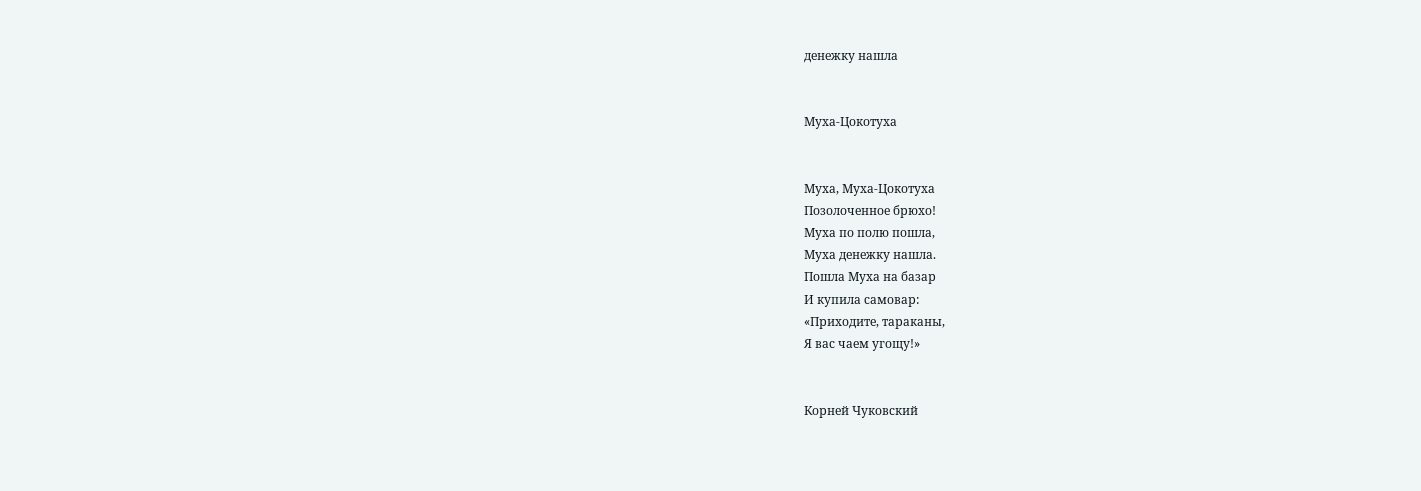денежку нашла


Муха-Цокотуха


Муха, Муха-Цокотуха
Позолоченное брюхо!
Муха по полю пошла,
Муха денежку нашла.
Пошла Муха на базар
И купила самовар:
«Приходите, тараканы,
Я вас чаем угощу!»


Корней Чуковский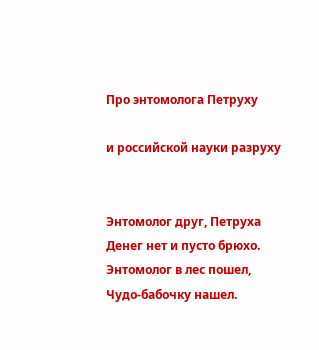Про энтомолога Петруху

и российской науки разруху


Энтомолог друг, Петруха
Денег нет и пусто брюхо.
Энтомолог в лес пошел,
Чудо-бабочку нашел.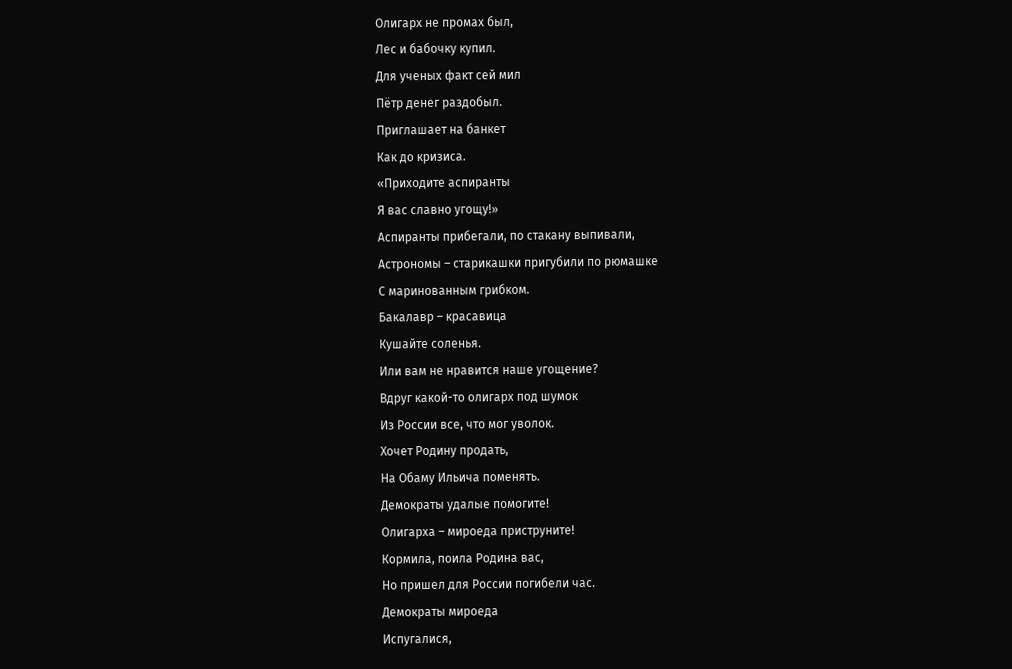Олигарх не промах был,
Лес и бабочку купил.
Для ученых факт сей мил
Пётр денег раздобыл.
Приглашает на банкет
Как до кризиса.
«Приходите аспиранты
Я вас славно угощу!»
Аспиранты прибегали, по стакану выпивали,
Астрономы – старикашки пригубили по рюмашке
С маринованным грибком.
Бакалавр – красавица
Кушайте соленья.
Или вам не нравится наше угощение?
Вдруг какой-то олигарх под шумок
Из России все, что мог уволок.
Хочет Родину продать,
На Обаму Ильича поменять.
Демократы удалые помогите!
Олигарха – мироеда приструните!
Кормила, поила Родина вас,
Но пришел для России погибели час.
Демократы мироеда
Испугалися,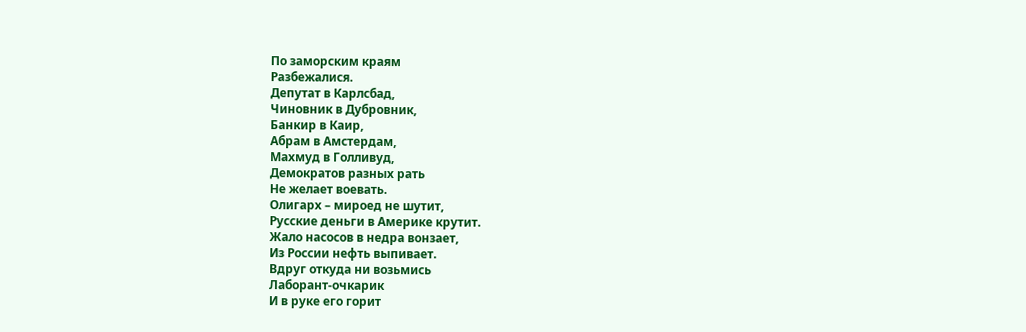По заморским краям
Разбежалися.
Депутат в Карлсбад,
Чиновник в Дубровник,
Банкир в Каир,
Абрам в Амстердам,
Махмуд в Голливуд,
Демократов разных рать
Не желает воевать.
Олигарх – мироед не шутит,
Русские деньги в Америке крутит.
Жало насосов в недра вонзает,
Из России нефть выпивает.
Вдруг откуда ни возьмись
Лаборант-очкарик
И в руке его горит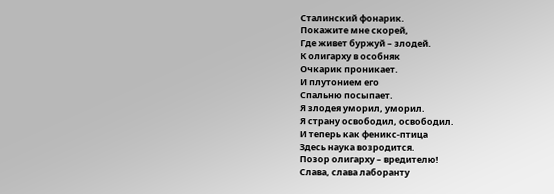Сталинский фонарик.
Покажите мне скорей,
Где живет буржуй – злодей.
К олигарху в особняк
Очкарик проникает.
И плутонием его
Спальню посыпает.
Я злодея уморил, уморил.
Я страну освободил, освободил.
И теперь как феникс-птица
Здесь наука возродится.
Позор олигарху – вредителю!
Слава, слава лаборанту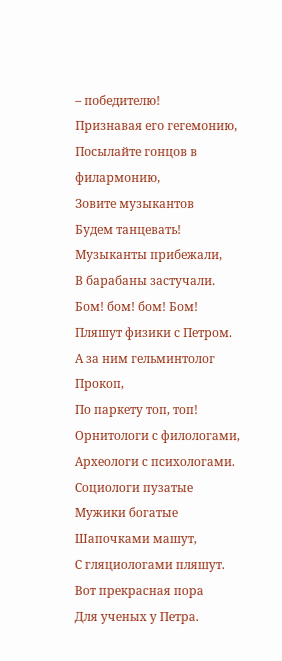– победителю!
Признавая его гегемонию,
Посылайте гонцов в филармонию,
Зовите музыкантов
Будем танцевать!
Музыканты прибежали,
В барабаны застучали.
Бом! бом! бом! Бом!
Пляшут физики с Петром.
А за ним гельминтолог Прокоп,
По паркету топ, топ!
Орнитологи с филологами,
Археологи с психологами.
Социологи пузатые
Мужики богатые
Шапочками машут,
С гляциологами пляшут.
Вот прекрасная пора
Для ученых у Петра.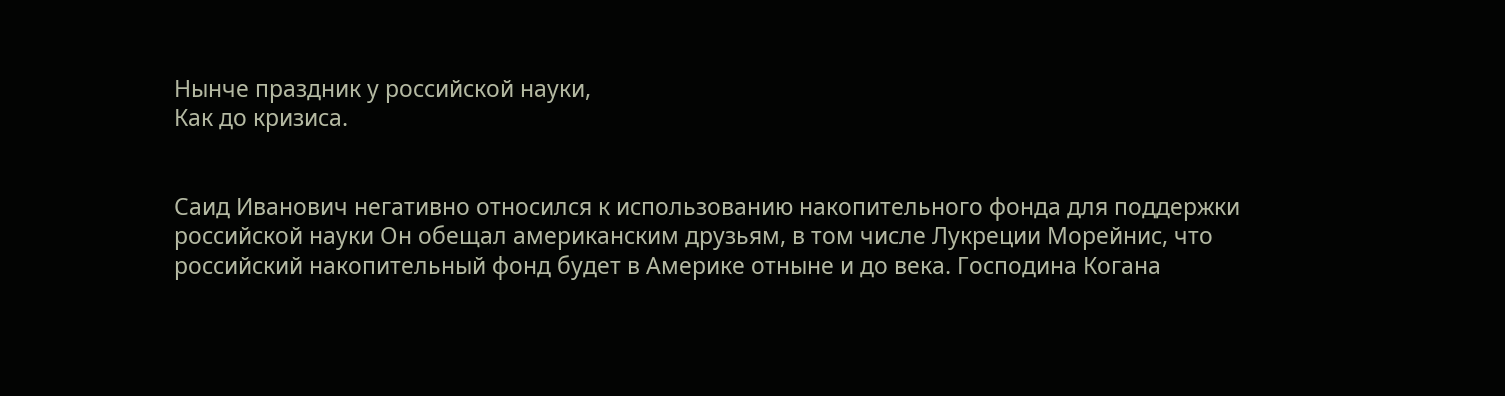Нынче праздник у российской науки,
Как до кризиса.


Саид Иванович негативно относился к использованию накопительного фонда для поддержки российской науки Он обещал американским друзьям, в том числе Лукреции Морейнис, что российский накопительный фонд будет в Америке отныне и до века. Господина Когана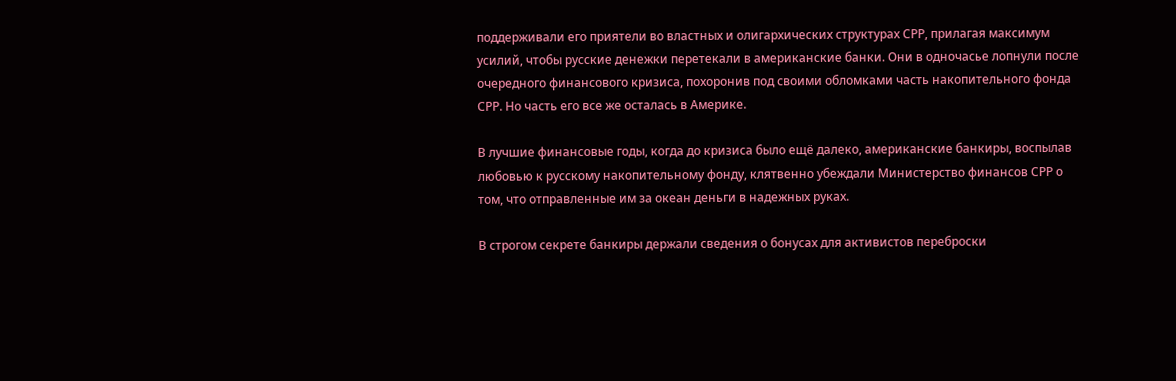поддерживали его приятели во властных и олигархических структурах СРР, прилагая максимум усилий, чтобы русские денежки перетекали в американские банки. Они в одночасье лопнули после очередного финансового кризиса, похоронив под своими обломками часть накопительного фонда СРР. Но часть его все же осталась в Америке.

В лучшие финансовые годы, когда до кризиса было ещё далеко, американские банкиры, воспылав любовью к русскому накопительному фонду, клятвенно убеждали Министерство финансов СРР о том, что отправленные им за океан деньги в надежных руках.

В строгом секрете банкиры держали сведения о бонусах для активистов переброски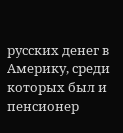русских денег в Америку, среди которых был и пенсионер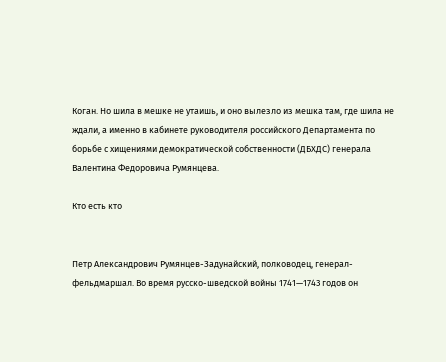Коган. Но шила в мешке не утаишь, и оно вылезло из мешка там, где шила не ждали, а именно в кабинете руководителя российского Департамента по борьбе с хищениями демократической собственности (ДБХДС) генерала Валентина Федоровича Румянцева.

Кто есть кто


Петр Александрович Румянцев-Задунайский, полководец, генерал-фельдмаршал. Во время русско-шведской войны 1741—1743 годов он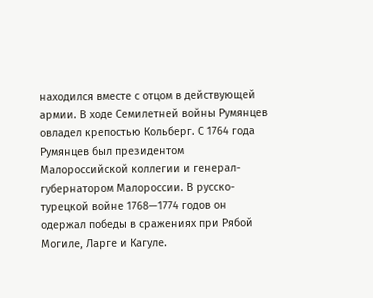находился вместе с отцом в действующей армии. В ходе Семилетней войны Румянцев овладел крепостью Кольберг. С 1764 года Румянцев был президентом Малороссийской коллегии и генерал-губернатором Малороссии. В русско-турецкой войне 1768—1774 годов он одержал победы в сражениях при Рябой Могиле, Ларге и Кагуле.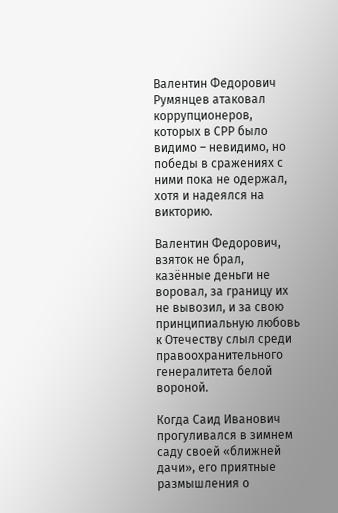Валентин Федорович Румянцев атаковал коррупционеров, которых в СРР было видимо – невидимо, но победы в сражениях с ними пока не одержал, хотя и надеялся на викторию.

Валентин Федорович, взяток не брал, казённые деньги не воровал, за границу их не вывозил, и за свою принципиальную любовь к Отечеству слыл среди правоохранительного генералитета белой вороной.

Когда Саид Иванович прогуливался в зимнем саду своей «ближней дачи», его приятные размышления о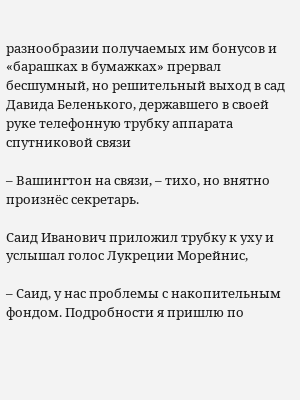разнообразии получаемых им бонусов и «барашках в бумажках» прервал бесшумный, но решительный выход в сад Давида Беленького, державшего в своей руке телефонную трубку аппарата спутниковой связи

– Вашингтон на связи, – тихо, но внятно произнёс секретарь.

Саид Иванович приложил трубку к уху и услышал голос Лукреции Морейнис,

– Саид, у нас проблемы с накопительным фондом. Подробности я пришлю по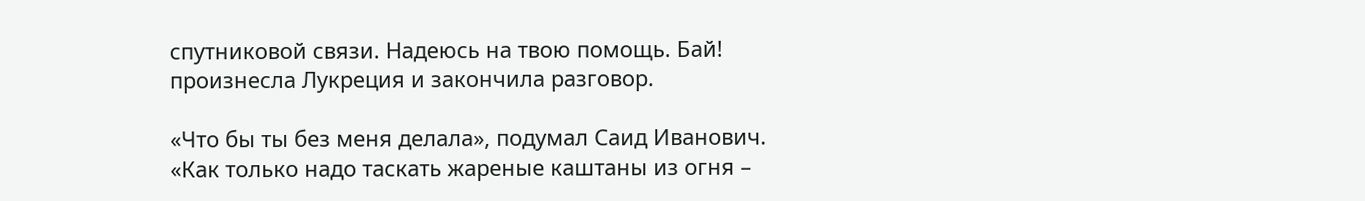спутниковой связи. Надеюсь на твою помощь. Бай! произнесла Лукреция и закончила разговор.

«Что бы ты без меня делала», подумал Саид Иванович. «Как только надо таскать жареные каштаны из огня –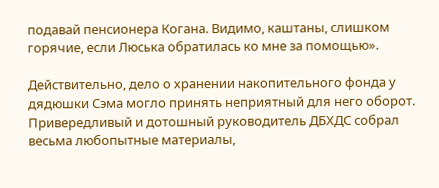подавай пенсионера Когана. Видимо, каштаны, слишком горячие, если Люська обратилась ко мне за помощью».

Действительно, дело о хранении накопительного фонда у дядюшки Сэма могло принять неприятный для него оборот. Привередливый и дотошный руководитель ДБХДС собрал весьма любопытные материалы,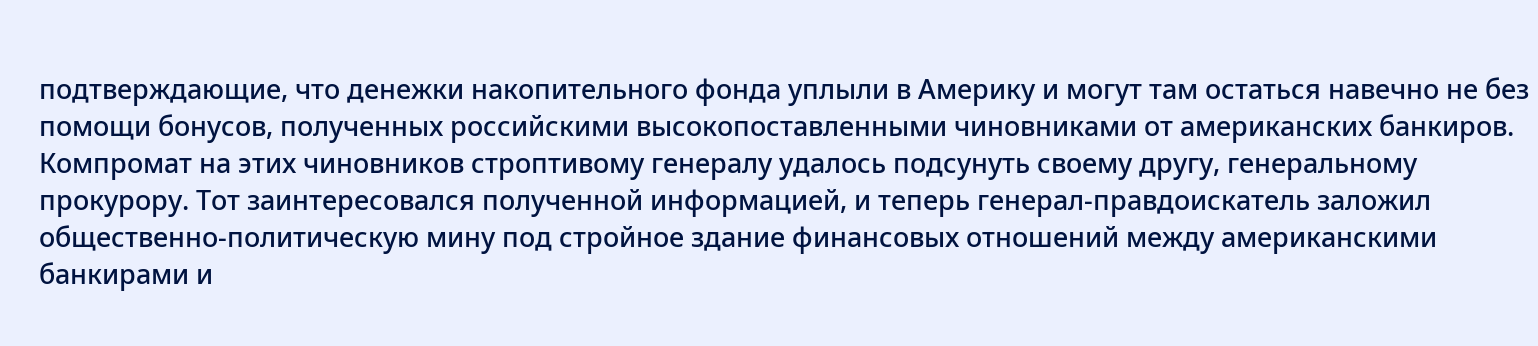подтверждающие, что денежки накопительного фонда уплыли в Америку и могут там остаться навечно не без помощи бонусов, полученных российскими высокопоставленными чиновниками от американских банкиров. Компромат на этих чиновников строптивому генералу удалось подсунуть своему другу, генеральному прокурору. Тот заинтересовался полученной информацией, и теперь генерал-правдоискатель заложил общественно-политическую мину под стройное здание финансовых отношений между американскими банкирами и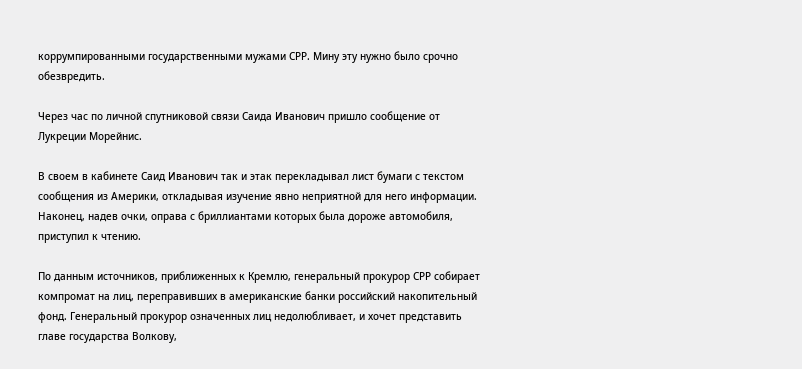коррумпированными государственными мужами СРР. Мину эту нужно было срочно обезвредить.

Через час по личной спутниковой связи Саида Иванович пришло сообщение от Лукреции Морейнис.

В своем в кабинете Саид Иванович так и этак перекладывал лист бумаги с текстом сообщения из Америки, откладывая изучение явно неприятной для него информации. Наконец, надев очки, оправа с бриллиантами которых была дороже автомобиля, приступил к чтению.

По данным источников, приближенных к Кремлю, генеральный прокурор СРР собирает компромат на лиц, переправивших в американские банки российский накопительный фонд. Генеральный прокурор означенных лиц недолюбливает, и хочет представить главе государства Волкову,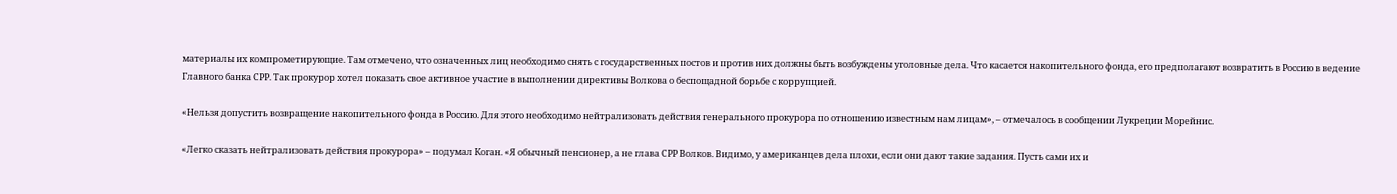материалы их компрометирующие. Там отмечено, что означенных лиц необходимо снять с государственных постов и против них должны быть возбуждены уголовные дела. Что касается накопительного фонда, его предполагают возвратить в Россию в ведение Главного банка СРР. Так прокурор хотел показать свое активное участие в выполнении директивы Волкова о беспощадной борьбе с коррупцией.

«Нельзя допустить возвращение накопительного фонда в Россию. Для этого необходимо нейтрализовать действия генерального прокурора по отношению известным нам лицам», – отмечалось в сообщении Лукреции Морейнис.

«Легко сказать нейтрализовать действия прокурора» – подумал Коган. «Я обычный пенсионер, а не глава СРР Волков. Видимо, у американцев дела плохи, если они дают такие задания. Пусть сами их и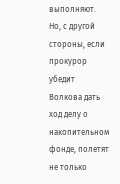выполняют. Но, с другой стороны, если прокурор убедит Волкова дать ход делу о накопительном фонде, полетят не только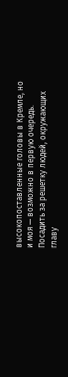высокопоставленные головы в Кремле, но и моя — возможно в первую очередь. Посадить за решетку людей, окружающих главу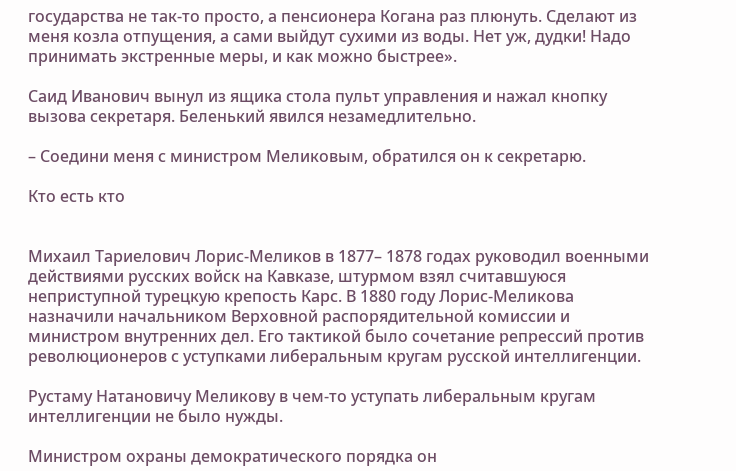государства не так-то просто, а пенсионера Когана раз плюнуть. Сделают из меня козла отпущения, а сами выйдут сухими из воды. Нет уж, дудки! Надо принимать экстренные меры, и как можно быстрее».

Саид Иванович вынул из ящика стола пульт управления и нажал кнопку вызова секретаря. Беленький явился незамедлительно.

– Соедини меня с министром Меликовым, обратился он к секретарю.

Кто есть кто


Михаил Тариелович Лорис-Меликов в 1877– 1878 годах руководил военными действиями русских войск на Кавказе, штурмом взял считавшуюся неприступной турецкую крепость Карс. В 1880 году Лорис-Меликова назначили начальником Верховной распорядительной комиссии и министром внутренних дел. Его тактикой было сочетание репрессий против революционеров с уступками либеральным кругам русской интеллигенции.

Рустаму Натановичу Меликову в чем-то уступать либеральным кругам интеллигенции не было нужды.

Министром охраны демократического порядка он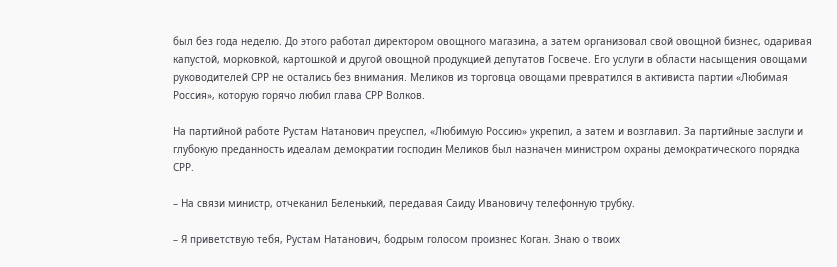был без года неделю. До этого работал директором овощного магазина, а затем организовал свой овощной бизнес, одаривая капустой, морковкой, картошкой и другой овощной продукцией депутатов Госвече. Его услуги в области насыщения овощами руководителей СРР не остались без внимания. Меликов из торговца овощами превратился в активиста партии «Любимая Россия», которую горячо любил глава СРР Волков.

На партийной работе Рустам Натанович преуспел, «Любимую Россию» укрепил, а затем и возглавил. За партийные заслуги и глубокую преданность идеалам демократии господин Меликов был назначен министром охраны демократического порядка СРР.

– На связи министр, отчеканил Беленький, передавая Саиду Ивановичу телефонную трубку.

– Я приветствую тебя, Рустам Натанович, бодрым голосом произнес Коган. Знаю о твоих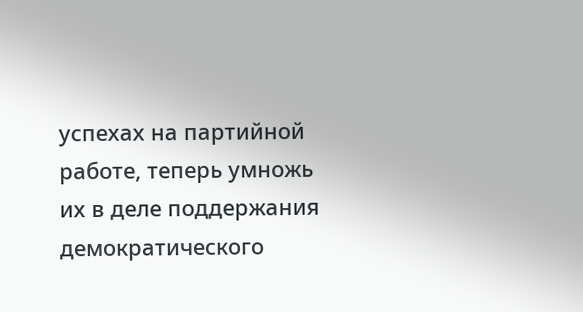успехах на партийной работе, теперь умножь их в деле поддержания демократического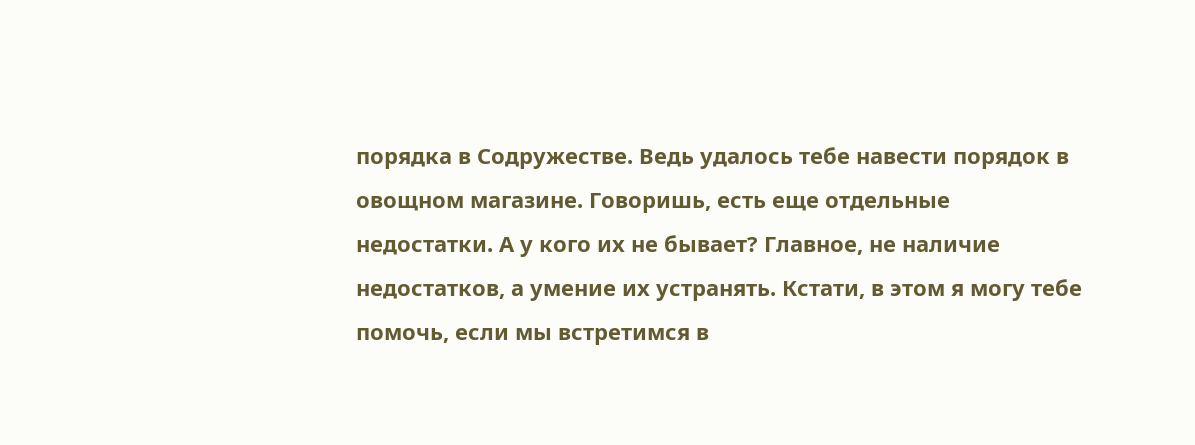порядка в Содружестве. Ведь удалось тебе навести порядок в овощном магазине. Говоришь, есть еще отдельные недостатки. А у кого их не бывает? Главное, не наличие недостатков, а умение их устранять. Кстати, в этом я могу тебе помочь, если мы встретимся в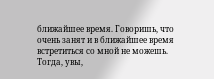ближайшее время. Говоришь, что очень занят и в ближайшее время встретиться со мной не можешь. Тогда, увы,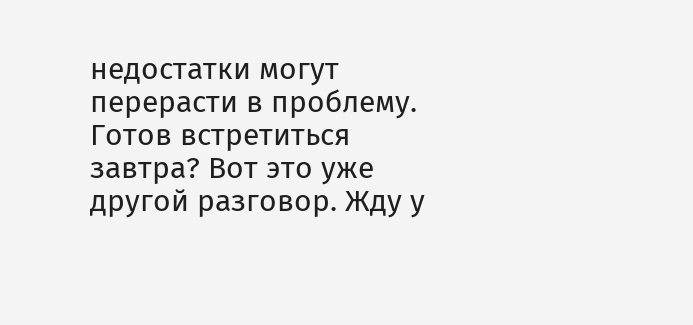недостатки могут перерасти в проблему. Готов встретиться завтра? Вот это уже другой разговор. Жду у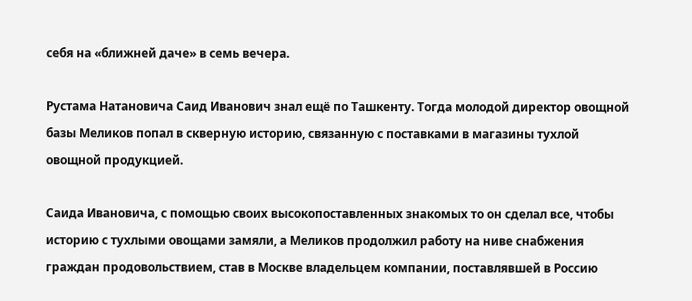себя на «ближней даче» в семь вечера.

Рустама Натановича Саид Иванович знал ещё по Ташкенту. Тогда молодой директор овощной базы Меликов попал в скверную историю, связанную с поставками в магазины тухлой овощной продукцией.

Саида Ивановича, с помощью своих высокопоставленных знакомых то он сделал все, чтобы историю с тухлыми овощами замяли, а Меликов продолжил работу на ниве снабжения граждан продовольствием, став в Москве владельцем компании, поставлявшей в Россию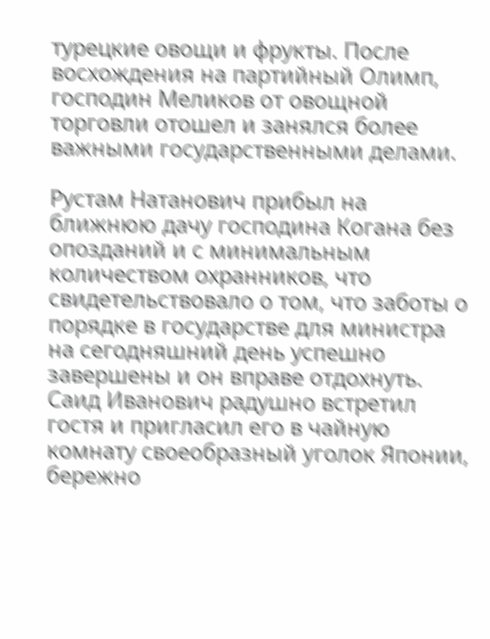турецкие овощи и фрукты. После восхождения на партийный Олимп, господин Меликов от овощной торговли отошел и занялся более важными государственными делами.

Рустам Натанович прибыл на ближнюю дачу господина Когана без опозданий и с минимальным количеством охранников, что свидетельствовало о том, что заботы о порядке в государстве для министра на сегодняшний день успешно завершены и он вправе отдохнуть. Саид Иванович радушно встретил гостя и пригласил его в чайную комнату своеобразный уголок Японии, бережно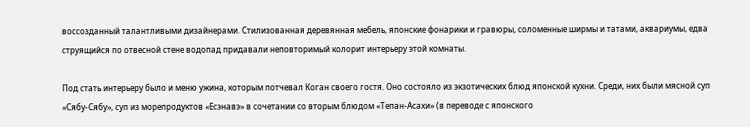воссозданный талантливыми дизайнерами. Стилизованная деревянная мебель, японские фонарики и гравюры, соломенные ширмы и татами, аквариумы, едва струящийся по отвесной стене водопад придавали неповторимый колорит интерьеру этой комнаты.

Под стать интерьеру было и меню ужина, которым потчевал Коган своего гостя. Оно состояло из экзотических блюд японской кухни. Среди, них были мясной суп «Сябу-Сябу», суп из морепродуктов «Есэнавэ» в сочетании со вторым блюдом «Тепан-Асахи» (в переводе с японского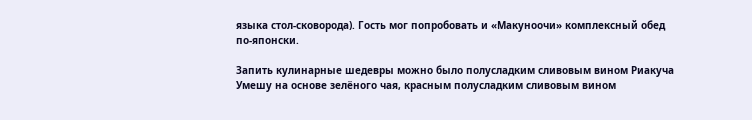языка стол-сковорода). Гость мог попробовать и «Макуноочи» комплексный обед по-японски.

Запить кулинарные шедевры можно было полусладким сливовым вином Риакуча Умешу на основе зелёного чая, красным полусладким сливовым вином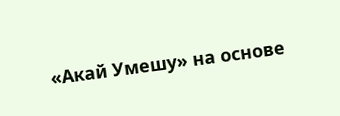«Акай Умешу» на основе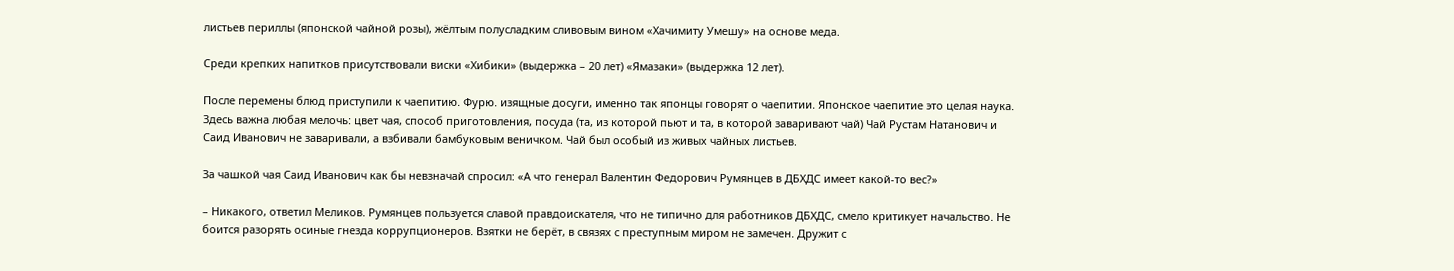листьев периллы (японской чайной розы), жёлтым полусладким сливовым вином «Хачимиту Умешу» на основе меда.

Среди крепких напитков присутствовали виски «Хибики» (выдержка – 20 лет) «Ямазаки» (выдержка 12 лет).

После перемены блюд приступили к чаепитию. Фурю. изящные досуги, именно так японцы говорят о чаепитии. Японское чаепитие это целая наука. Здесь важна любая мелочь: цвет чая, способ приготовления, посуда (та, из которой пьют и та, в которой заваривают чай) Чай Рустам Натанович и Саид Иванович не заваривали, а взбивали бамбуковым веничком. Чай был особый из живых чайных листьев.

За чашкой чая Саид Иванович как бы невзначай спросил: «А что генерал Валентин Федорович Румянцев в ДБХДС имеет какой-то вес?»

– Никакого, ответил Меликов. Румянцев пользуется славой правдоискателя, что не типично для работников ДБХДС, смело критикует начальство. Не боится разорять осиные гнезда коррупционеров. Взятки не берёт, в связях с преступным миром не замечен. Дружит с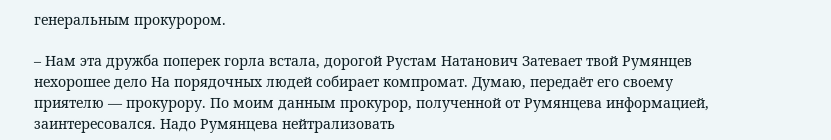генеральным прокурором.

– Нам эта дружба поперек горла встала, дорогой Рустам Натанович Затевает твой Румянцев нехорошее дело На порядочных людей собирает компромат. Думаю, передаёт его своему приятелю — прокурору. По моим данным прокурор, полученной от Румянцева информацией, заинтересовался. Надо Румянцева нейтрализовать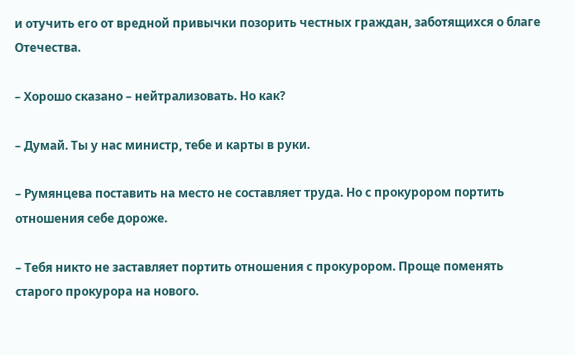и отучить его от вредной привычки позорить честных граждан, заботящихся о благе Отечества.

– Хорошо сказано – нейтрализовать. Но как?

– Думай. Ты у нас министр, тебе и карты в руки.

– Румянцева поставить на место не составляет труда. Но с прокурором портить отношения себе дороже.

– Тебя никто не заставляет портить отношения с прокурором. Проще поменять старого прокурора на нового.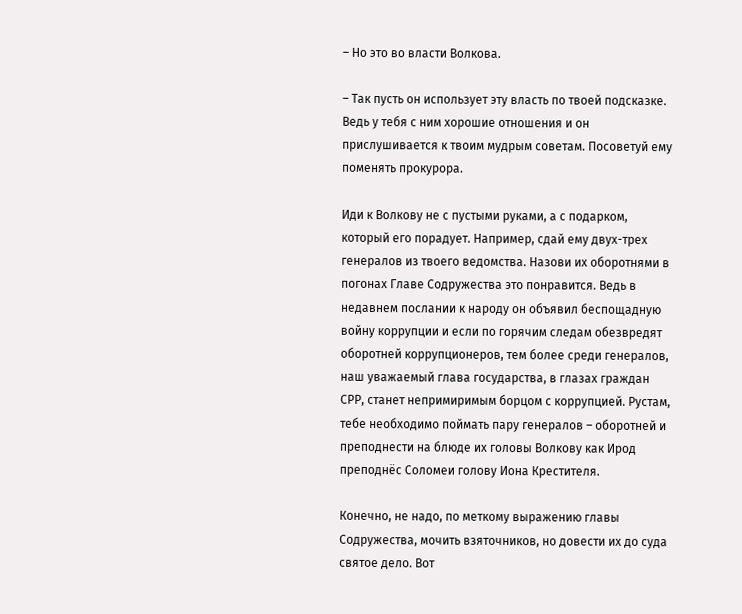– Но это во власти Волкова.

– Так пусть он использует эту власть по твоей подсказке. Ведь у тебя с ним хорошие отношения и он прислушивается к твоим мудрым советам. Посоветуй ему поменять прокурора.

Иди к Волкову не с пустыми руками, а с подарком, который его порадует. Например, сдай ему двух-трех генералов из твоего ведомства. Назови их оборотнями в погонах Главе Содружества это понравится. Ведь в недавнем послании к народу он объявил беспощадную войну коррупции и если по горячим следам обезвредят оборотней коррупционеров, тем более среди генералов, наш уважаемый глава государства, в глазах граждан СРР, станет непримиримым борцом с коррупцией. Рустам, тебе необходимо поймать пару генералов – оборотней и преподнести на блюде их головы Волкову как Ирод преподнёс Соломеи голову Иона Крестителя.

Конечно, не надо, по меткому выражению главы Содружества, мочить взяточников, но довести их до суда святое дело. Вот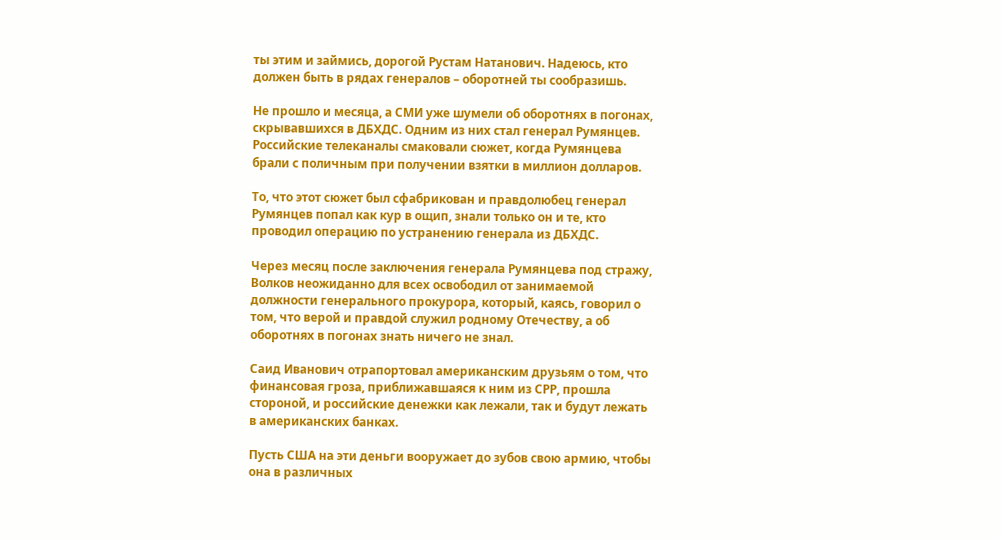ты этим и займись, дорогой Рустам Натанович. Надеюсь, кто должен быть в рядах генералов – оборотней ты сообразишь.

Не прошло и месяца, а СМИ уже шумели об оборотнях в погонах, скрывавшихся в ДБХДС. Одним из них стал генерал Румянцев. Российские телеканалы смаковали сюжет, когда Румянцева брали с поличным при получении взятки в миллион долларов.

То, что этот сюжет был сфабрикован и правдолюбец генерал Румянцев попал как кур в ощип, знали только он и те, кто проводил операцию по устранению генерала из ДБХДС.

Через месяц после заключения генерала Румянцева под стражу, Волков неожиданно для всех освободил от занимаемой должности генерального прокурора, который, каясь, говорил о том, что верой и правдой служил родному Отечеству, а об оборотнях в погонах знать ничего не знал.

Саид Иванович отрапортовал американским друзьям о том, что финансовая гроза, приближавшаяся к ним из СРР, прошла стороной, и российские денежки как лежали, так и будут лежать в американских банках.

Пусть США на эти деньги вооружает до зубов свою армию, чтобы она в различных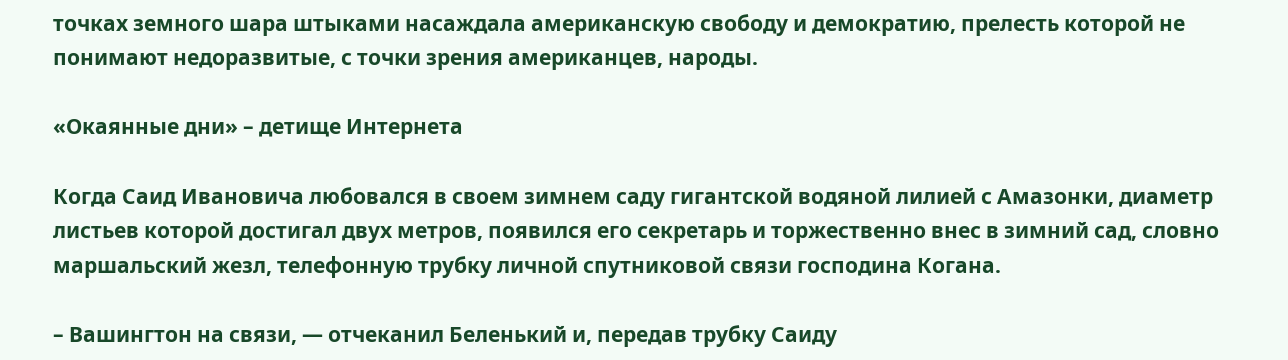точках земного шара штыками насаждала американскую свободу и демократию, прелесть которой не понимают недоразвитые, с точки зрения американцев, народы.

«Окаянные дни» – детище Интернета

Когда Саид Ивановича любовался в своем зимнем саду гигантской водяной лилией с Амазонки, диаметр листьев которой достигал двух метров, появился его секретарь и торжественно внес в зимний сад, словно маршальский жезл, телефонную трубку личной спутниковой связи господина Когана.

– Вашингтон на связи, — отчеканил Беленький и, передав трубку Саиду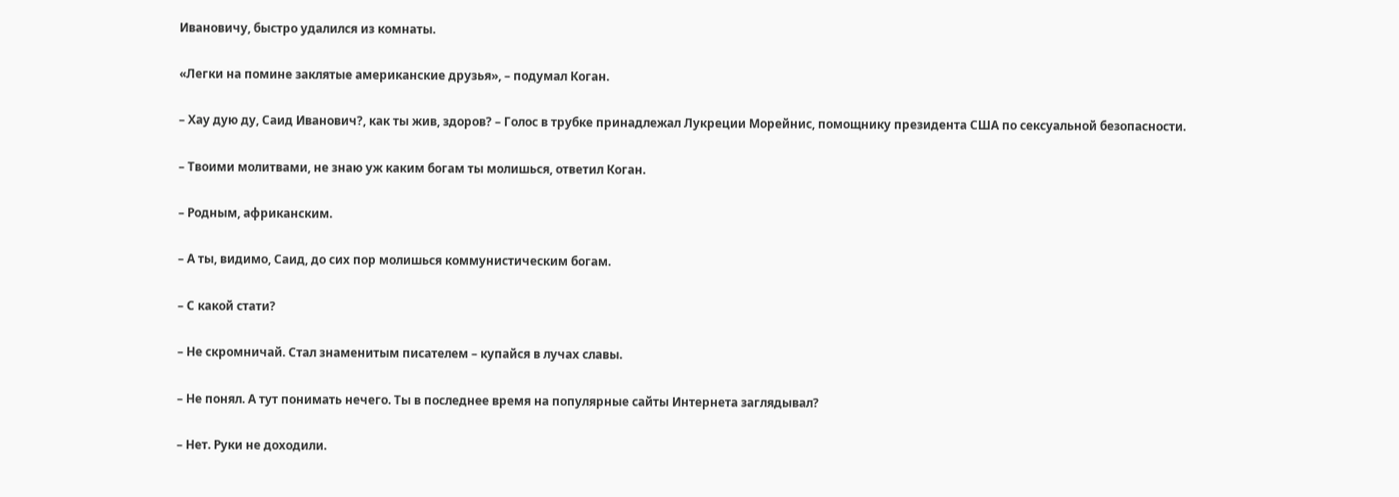Ивановичу, быстро удалился из комнаты.

«Легки на помине заклятые американские друзья», – подумал Коган.

– Хау дую ду, Саид Иванович?, как ты жив, здоров? – Голос в трубке принадлежал Лукреции Морейнис, помощнику президента США по сексуальной безопасности.

– Твоими молитвами, не знаю уж каким богам ты молишься, ответил Коган.

– Родным, африканским.

– А ты, видимо, Саид, до сих пор молишься коммунистическим богам.

– С какой стати?

– Не скромничай. Стал знаменитым писателем – купайся в лучах славы.

– Не понял. А тут понимать нечего. Ты в последнее время на популярные сайты Интернета заглядывал?

– Нет. Руки не доходили.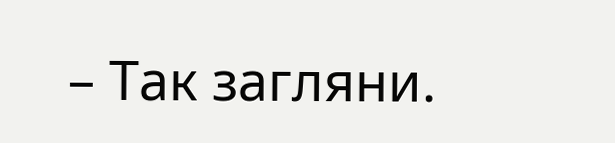– Так загляни.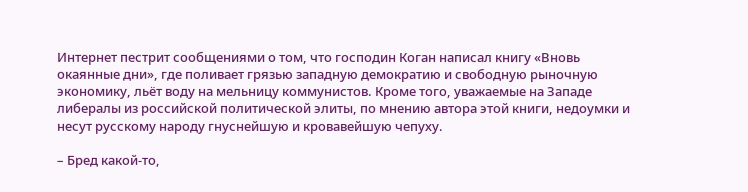Интернет пестрит сообщениями о том, что господин Коган написал книгу «Вновь окаянные дни», где поливает грязью западную демократию и свободную рыночную экономику, льёт воду на мельницу коммунистов. Кроме того, уважаемые на Западе либералы из российской политической элиты, по мнению автора этой книги, недоумки и несут русскому народу гнуснейшую и кровавейшую чепуху.

– Бред какой-то,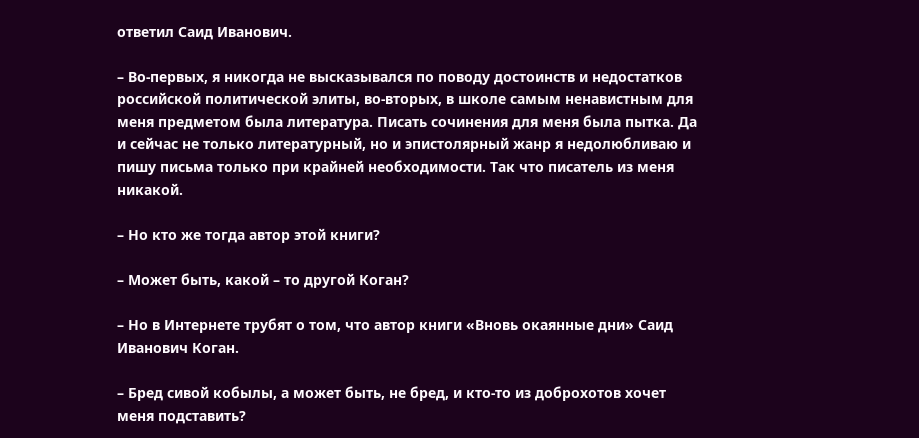ответил Саид Иванович.

– Во-первых, я никогда не высказывался по поводу достоинств и недостатков российской политической элиты, во-вторых, в школе самым ненавистным для меня предметом была литература. Писать сочинения для меня была пытка. Да и сейчас не только литературный, но и эпистолярный жанр я недолюбливаю и пишу письма только при крайней необходимости. Так что писатель из меня никакой.

– Но кто же тогда автор этой книги?

– Может быть, какой – то другой Коган?

– Но в Интернете трубят о том, что автор книги «Вновь окаянные дни» Саид Иванович Коган.

– Бред сивой кобылы, а может быть, не бред, и кто-то из доброхотов хочет меня подставить?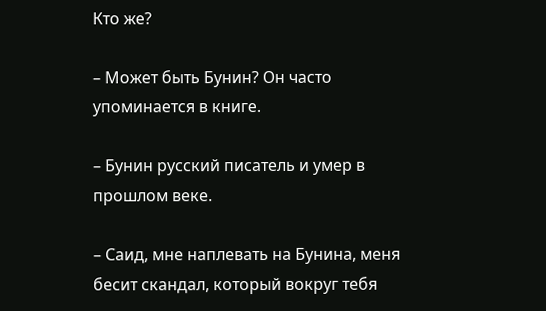Кто же?

– Может быть Бунин? Он часто упоминается в книге.

– Бунин русский писатель и умер в прошлом веке.

– Саид, мне наплевать на Бунина, меня бесит скандал, который вокруг тебя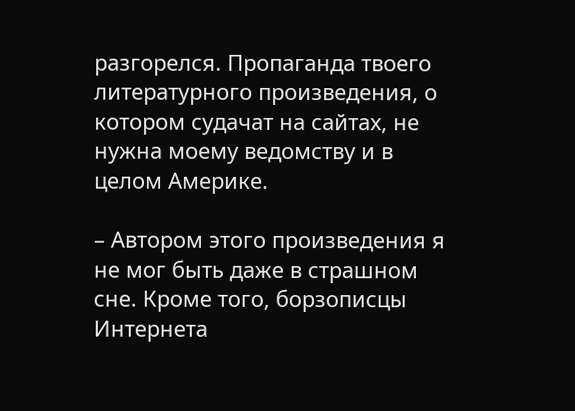разгорелся. Пропаганда твоего литературного произведения, о котором судачат на сайтах, не нужна моему ведомству и в целом Америке.

– Автором этого произведения я не мог быть даже в страшном сне. Кроме того, борзописцы Интернета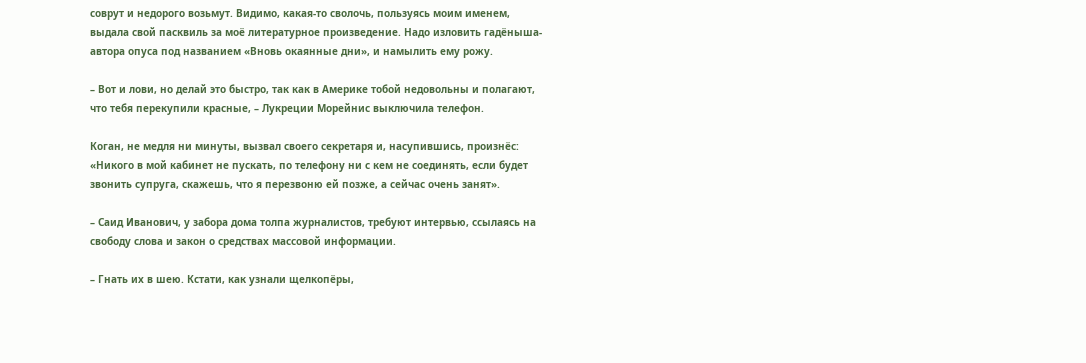соврут и недорого возьмут. Видимо, какая-то сволочь, пользуясь моим именем, выдала свой пасквиль за моё литературное произведение. Надо изловить гадёныша-автора опуса под названием «Вновь окаянные дни», и намылить ему рожу.

– Вот и лови, но делай это быстро, так как в Америке тобой недовольны и полагают, что тебя перекупили красные, – Лукреции Морейнис выключила телефон.

Коган, не медля ни минуты, вызвал своего секретаря и, насупившись, произнёс: «Никого в мой кабинет не пускать, по телефону ни с кем не соединять, если будет звонить супруга, скажешь, что я перезвоню ей позже, а сейчас очень занят».

– Саид Иванович, у забора дома толпа журналистов, требуют интервью, ссылаясь на свободу слова и закон о средствах массовой информации.

– Гнать их в шею. Кстати, как узнали щелкопёры,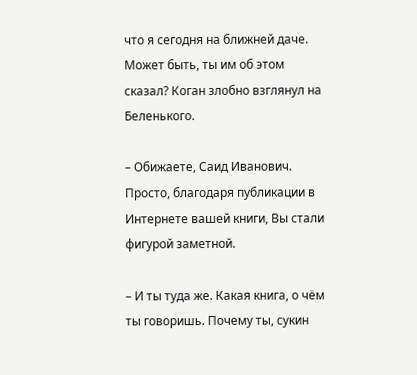что я сегодня на ближней даче. Может быть, ты им об этом сказал? Коган злобно взглянул на Беленького.

– Обижаете, Саид Иванович. Просто, благодаря публикации в Интернете вашей книги, Вы стали фигурой заметной.

– И ты туда же. Какая книга, о чём ты говоришь. Почему ты, сукин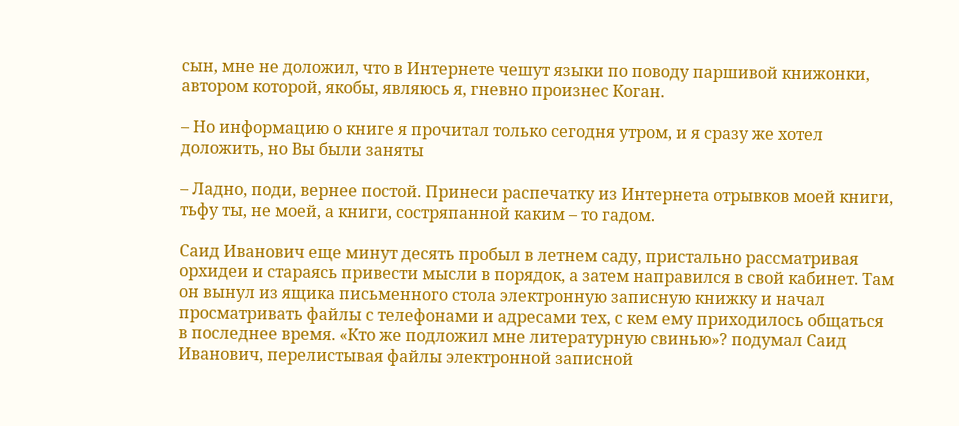сын, мне не доложил, что в Интернете чешут языки по поводу паршивой книжонки, автором которой, якобы, являюсь я, гневно произнес Коган.

– Но информацию о книге я прочитал только сегодня утром, и я сразу же хотел доложить, но Вы были заняты

– Ладно, поди, вернее постой. Принеси распечатку из Интернета отрывков моей книги, тьфу ты, не моей, а книги, состряпанной каким – то гадом.

Саид Иванович еще минут десять пробыл в летнем саду, пристально рассматривая орхидеи и стараясь привести мысли в порядок, а затем направился в свой кабинет. Там он вынул из ящика письменного стола электронную записную книжку и начал просматривать файлы с телефонами и адресами тех, с кем ему приходилось общаться в последнее время. «Кто же подложил мне литературную свинью»? подумал Саид Иванович, перелистывая файлы электронной записной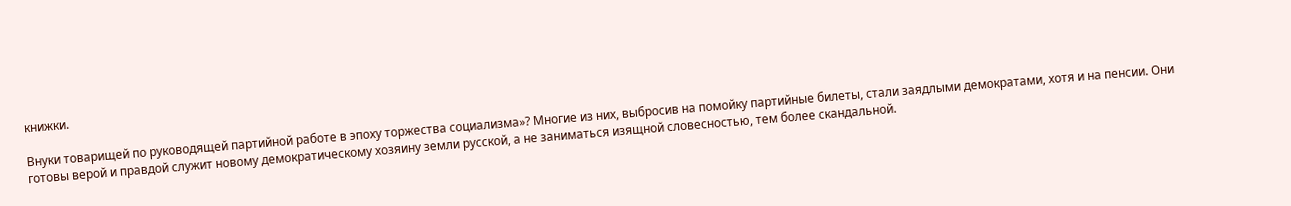книжки.

Внуки товарищей по руководящей партийной работе в эпоху торжества социализма»? Многие из них, выбросив на помойку партийные билеты, стали заядлыми демократами, хотя и на пенсии. Они готовы верой и правдой служит новому демократическому хозяину земли русской, а не заниматься изящной словесностью, тем более скандальной.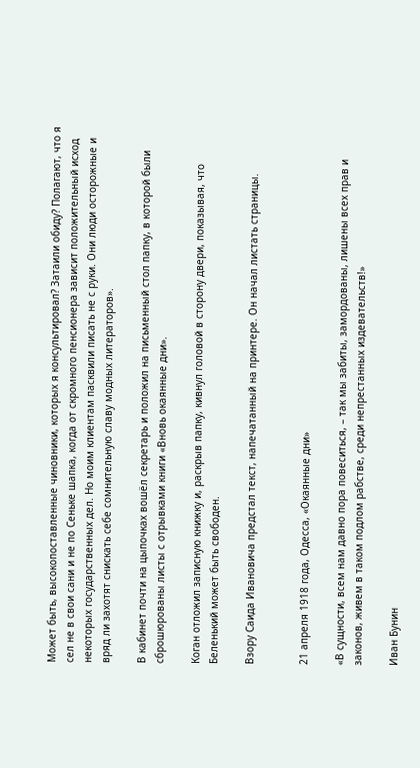Может быть, высокопоставленные чиновники, которых я консультировал? Затаили обиду? Полагают, что я сел не в свои сани и не по Сеньке шапка, когда от скромного пенсионера зависит положительный исход некоторых государственных дел. Но моим клиентам пасквили писать не с руки. Они люди осторожные и вряд ли захотят снискать себе сомнительную славу модных литераторов».

В кабинет почти на цыпочках вошёл секретарь и положил на письменный стол папку, в которой были сброшюрованы листы с отрывками книги «Вновь окаянные дни».

Коган отложил записную книжку и, раскрыв папку, кивнул головой в сторону двери, показывая, что Беленький может быть свободен.

Взору Саида Ивановича предстал текст, напечатанный на принтере. Он начал листать страницы.


21 апреля 1918 года, Одесса, «Окаянные дни»

«В сущности, всем нам давно пора повеситься, – так мы забиты, замордованы, лишены всех прав и законов, живем в таком подлом рабстве, среди непрестанных издевательств!»

Иван Бунин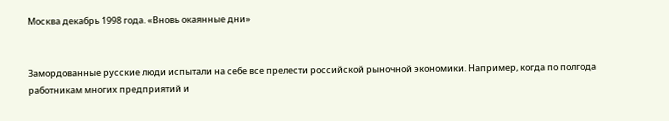Москва декабрь 1998 года. «Вновь окаянные дни»


Замордованные русские люди испытали на себе все прелести российской рыночной экономики. Например, когда по полгода работникам многих предприятий и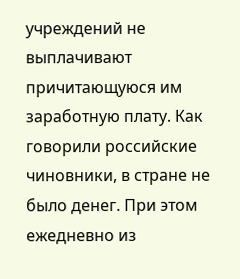учреждений не выплачивают причитающуюся им заработную плату. Как говорили российские чиновники, в стране не было денег. При этом ежедневно из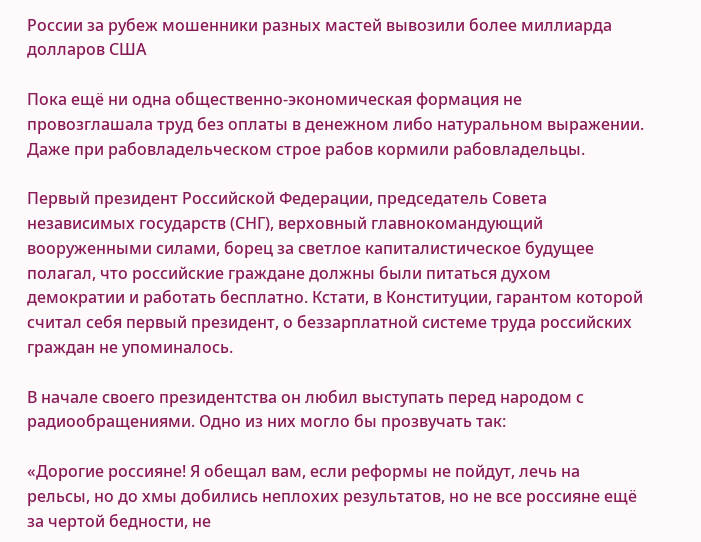России за рубеж мошенники разных мастей вывозили более миллиарда долларов США

Пока ещё ни одна общественно-экономическая формация не провозглашала труд без оплаты в денежном либо натуральном выражении. Даже при рабовладельческом строе рабов кормили рабовладельцы.

Первый президент Российской Федерации, председатель Совета независимых государств (СНГ), верховный главнокомандующий вооруженными силами, борец за светлое капиталистическое будущее полагал, что российские граждане должны были питаться духом демократии и работать бесплатно. Кстати, в Конституции, гарантом которой считал себя первый президент, о беззарплатной системе труда российских граждан не упоминалось.

В начале своего президентства он любил выступать перед народом с радиообращениями. Одно из них могло бы прозвучать так:

«Дорогие россияне! Я обещал вам, если реформы не пойдут, лечь на рельсы, но до хмы добились неплохих результатов, но не все россияне ещё за чертой бедности, не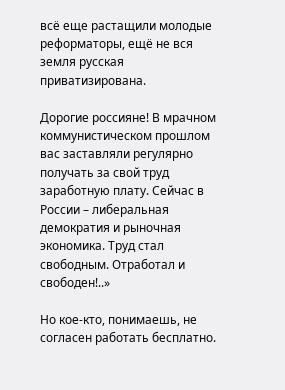всё еще растащили молодые реформаторы, ещё не вся земля русская приватизирована.

Дорогие россияне! В мрачном коммунистическом прошлом вас заставляли регулярно получать за свой труд заработную плату. Сейчас в России – либеральная демократия и рыночная экономика. Труд стал свободным. Отработал и свободен!..»

Но кое-кто, понимаешь, не согласен работать бесплатно.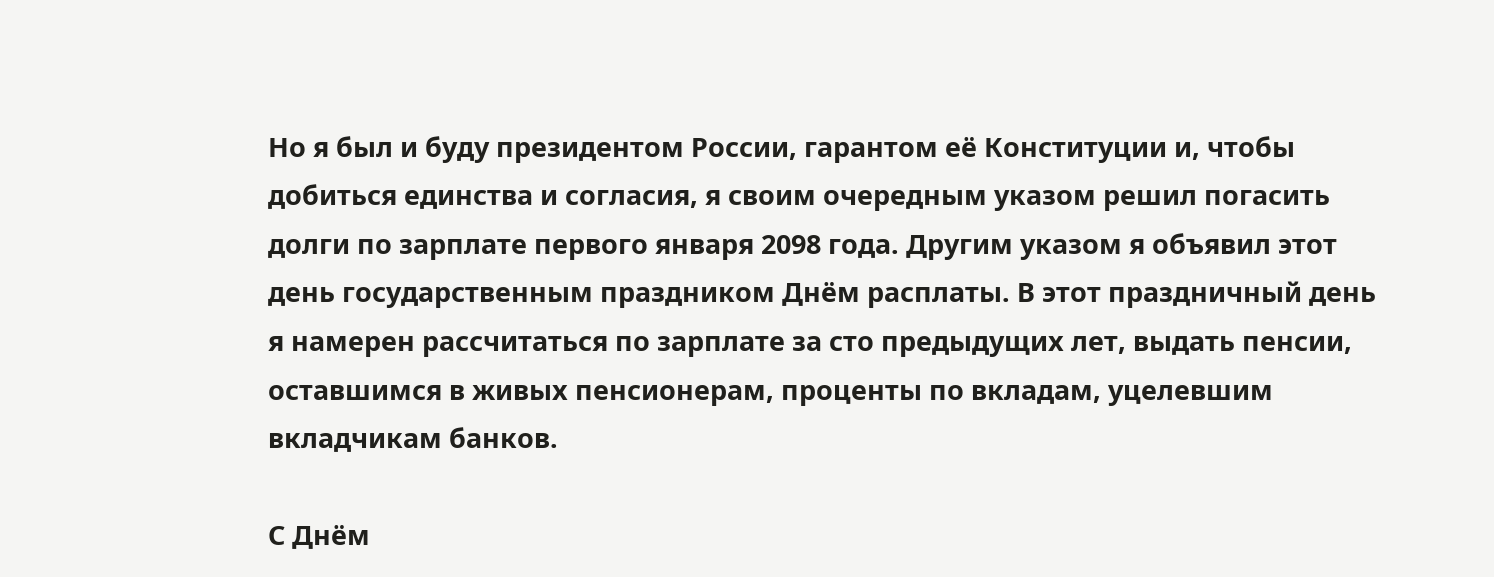Но я был и буду президентом России, гарантом её Конституции и, чтобы добиться единства и согласия, я своим очередным указом решил погасить долги по зарплате первого января 2098 года. Другим указом я объявил этот день государственным праздником Днём расплаты. В этот праздничный день я намерен рассчитаться по зарплате за сто предыдущих лет, выдать пенсии, оставшимся в живых пенсионерам, проценты по вкладам, уцелевшим вкладчикам банков.

С Днём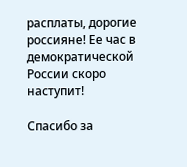расплаты, дорогие россияне! Ее час в демократической России скоро наступит!

Спасибо за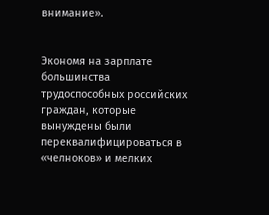внимание».


Экономя на зарплате большинства трудоспособных российских граждан, которые вынуждены были переквалифицироваться в «челноков» и мелких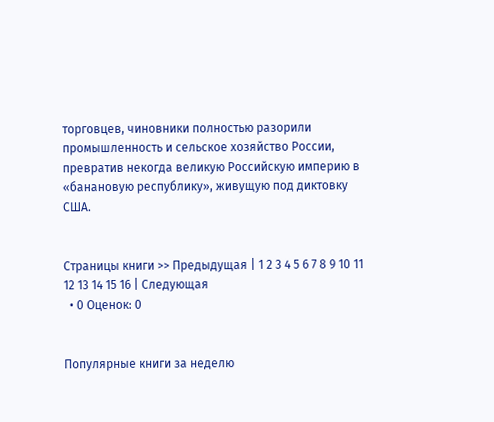торговцев, чиновники полностью разорили промышленность и сельское хозяйство России, превратив некогда великую Российскую империю в «банановую республику», живущую под диктовку США.


Страницы книги >> Предыдущая | 1 2 3 4 5 6 7 8 9 10 11 12 13 14 15 16 | Следующая
  • 0 Оценок: 0


Популярные книги за неделю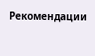Рекомендации